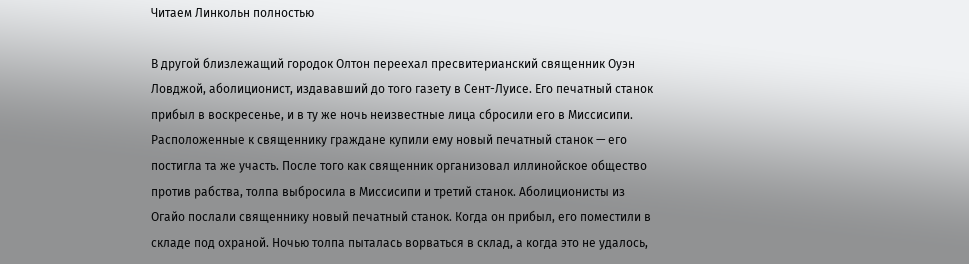Читаем Линкольн полностью

В другой близлежащий городок Олтон переехал пресвитерианский священник Оуэн Ловджой, аболиционист, издававший до того газету в Сент-Луисе. Его печатный станок прибыл в воскресенье, и в ту же ночь неизвестные лица сбросили его в Миссисипи. Расположенные к священнику граждане купили ему новый печатный станок — его постигла та же участь. После того как священник организовал иллинойское общество против рабства, толпа выбросила в Миссисипи и третий станок. Аболиционисты из Огайо послали священнику новый печатный станок. Когда он прибыл, его поместили в складе под охраной. Ночью толпа пыталась ворваться в склад, а когда это не удалось,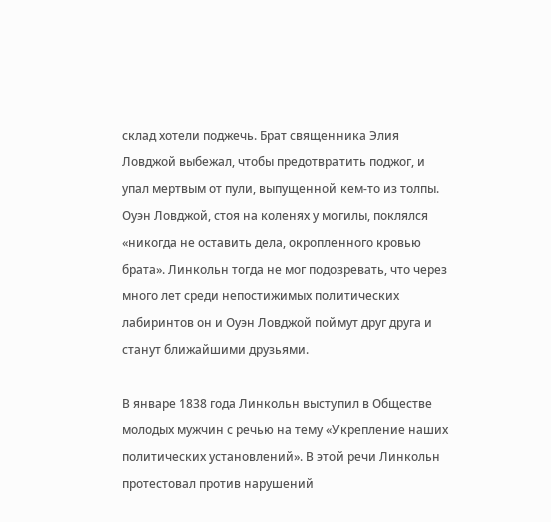склад хотели поджечь. Брат священника Элия Ловджой выбежал, чтобы предотвратить поджог, и упал мертвым от пули, выпущенной кем-то из толпы. Оуэн Ловджой, стоя на коленях у могилы, поклялся «никогда не оставить дела, окропленного кровью брата». Линкольн тогда не мог подозревать, что через много лет среди непостижимых политических лабиринтов он и Оуэн Ловджой поймут друг друга и станут ближайшими друзьями.

В январе 1838 года Линкольн выступил в Обществе молодых мужчин с речью на тему «Укрепление наших политических установлений». В этой речи Линкольн протестовал против нарушений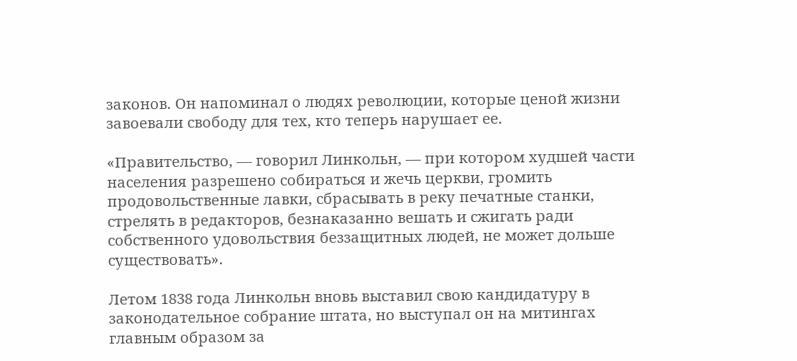законов. Он напоминал о людях революции, которые ценой жизни завоевали свободу для тех, кто теперь нарушает ее.

«Правительство, — говорил Линкольн, — при котором худшей части населения разрешено собираться и жечь церкви, громить продовольственные лавки, сбрасывать в реку печатные станки, стрелять в редакторов, безнаказанно вешать и сжигать ради собственного удовольствия беззащитных людей, не может дольше существовать».

Летом 1838 года Линкольн вновь выставил свою кандидатуру в законодательное собрание штата, но выступал он на митингах главным образом за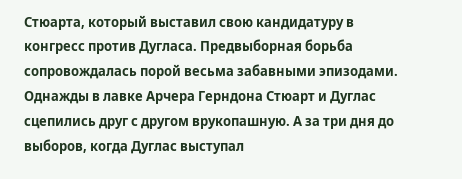Стюарта, который выставил свою кандидатуру в конгресс против Дугласа. Предвыборная борьба сопровождалась порой весьма забавными эпизодами. Однажды в лавке Арчера Герндона Стюарт и Дуглас сцепились друг с другом врукопашную. А за три дня до выборов, когда Дуглас выступал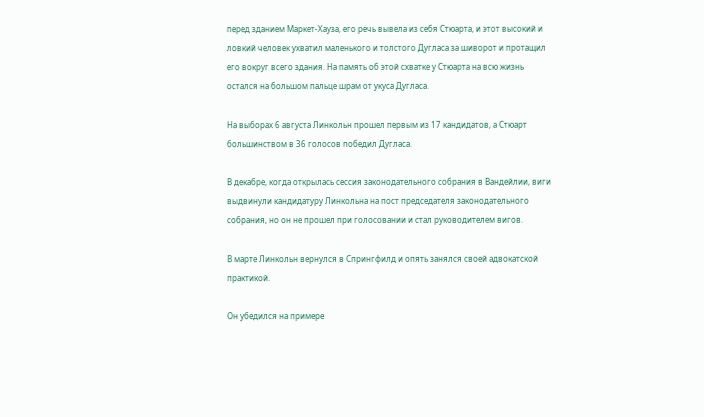перед зданием Маркет-Хауза, его речь вывела из себя Стюарта, и этот высокий и ловкий человек ухватил маленького и толстого Дугласа за шиворот и протащил его вокруг всего здания. На память об этой схватке у Стюарта на всю жизнь остался на большом пальце шрам от укуса Дугласа.

На выборах 6 августа Линкольн прошел первым из 17 кандидатов, а Стюарт большинством в 36 голосов победил Дугласа.

В декабре, когда открылась сессия законодательного собрания в Вандейлии, виги выдвинули кандидатуру Линкольна на пост председателя законодательного собрания, но он не прошел при голосовании и стал руководителем вигов.

В марте Линкольн вернулся в Спрингфилд и опять занялся своей адвокатской практикой.

Он убедился на примере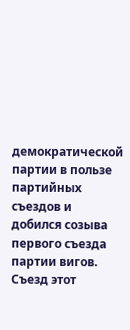демократической партии в пользе партийных съездов и добился созыва первого съезда партии вигов. Съезд этот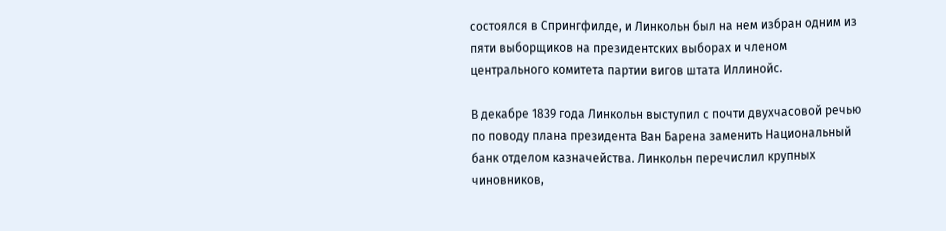состоялся в Спрингфилде, и Линкольн был на нем избран одним из пяти выборщиков на президентских выборах и членом центрального комитета партии вигов штата Иллинойс.

В декабре 1839 года Линкольн выступил с почти двухчасовой речью по поводу плана президента Ван Барена заменить Национальный банк отделом казначейства. Линкольн перечислил крупных чиновников,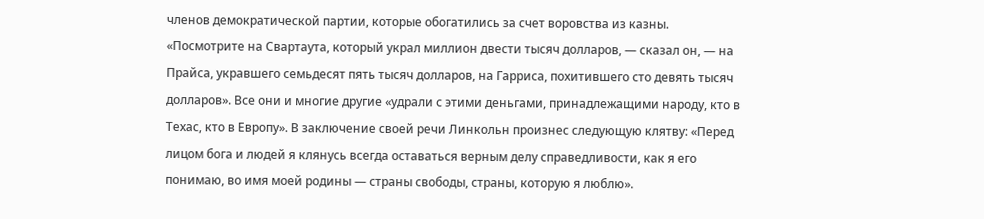членов демократической партии, которые обогатились за счет воровства из казны. «Посмотрите на Свартаута, который украл миллион двести тысяч долларов, — сказал он, — на Прайса, укравшего семьдесят пять тысяч долларов, на Гарриса, похитившего сто девять тысяч долларов». Все они и многие другие «удрали с этими деньгами, принадлежащими народу, кто в Техас, кто в Европу». В заключение своей речи Линкольн произнес следующую клятву: «Перед лицом бога и людей я клянусь всегда оставаться верным делу справедливости, как я его понимаю, во имя моей родины — страны свободы, страны, которую я люблю».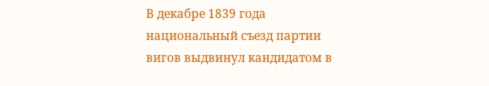В декабре 1839 года национальный съезд партии вигов выдвинул кандидатом в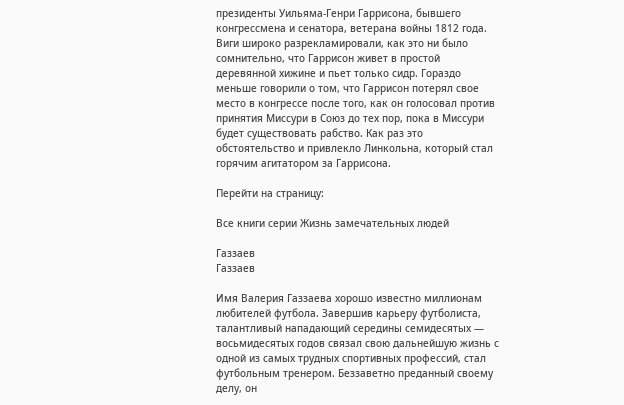президенты Уильяма-Генри Гаррисона, бывшего конгрессмена и сенатора, ветерана войны 1812 года. Виги широко разрекламировали, как это ни было сомнительно, что Гаррисон живет в простой деревянной хижине и пьет только сидр. Гораздо меньше говорили о том, что Гаррисон потерял свое место в конгрессе после того, как он голосовал против принятия Миссури в Союз до тех пор, пока в Миссури будет существовать рабство. Как раз это обстоятельство и привлекло Линкольна, который стал горячим агитатором за Гаррисона.

Перейти на страницу:

Все книги серии Жизнь замечательных людей

Газзаев
Газзаев

Имя Валерия Газзаева хорошо известно миллионам любителей футбола. Завершив карьеру футболиста, талантливый нападающий середины семидесятых — восьмидесятых годов связал свою дальнейшую жизнь с одной из самых трудных спортивных профессий, стал футбольным тренером. Беззаветно преданный своему делу, он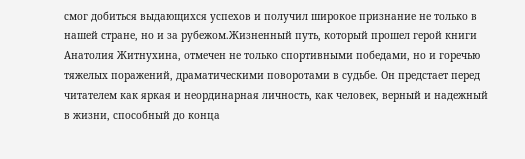смог добиться выдающихся успехов и получил широкое признание не только в нашей стране, но и за рубежом.Жизненный путь, который прошел герой книги Анатолия Житнухина, отмечен не только спортивными победами, но и горечью тяжелых поражений, драматическими поворотами в судьбе. Он предстает перед читателем как яркая и неординарная личность, как человек, верный и надежный в жизни, способный до конца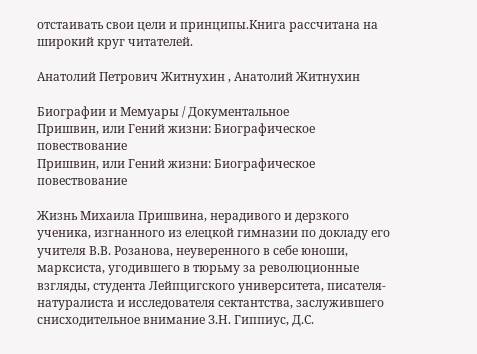отстаивать свои цели и принципы.Книга рассчитана на широкий круг читателей.

Анатолий Петрович Житнухин , Анатолий Житнухин

Биографии и Мемуары / Документальное
Пришвин, или Гений жизни: Биографическое повествование
Пришвин, или Гений жизни: Биографическое повествование

Жизнь Михаила Пришвина, нерадивого и дерзкого ученика, изгнанного из елецкой гимназии по докладу его учителя В.В. Розанова, неуверенного в себе юноши, марксиста, угодившего в тюрьму за революционные взгляды, студента Лейпцигского университета, писателя-натуралиста и исследователя сектантства, заслужившего снисходительное внимание З.Н. Гиппиус, Д.С.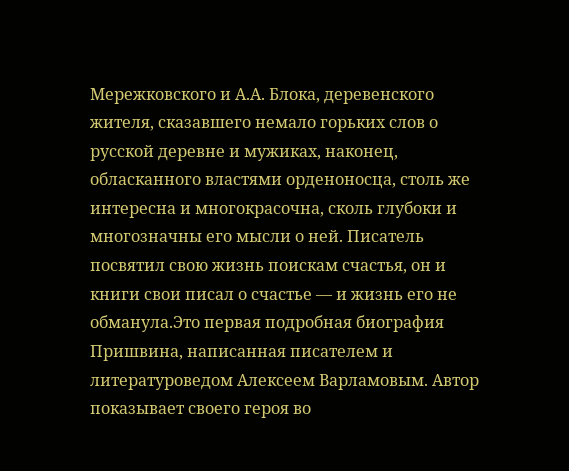Мережковского и А.А. Блока, деревенского жителя, сказавшего немало горьких слов о русской деревне и мужиках, наконец, обласканного властями орденоносца, столь же интересна и многокрасочна, сколь глубоки и многозначны его мысли о ней. Писатель посвятил свою жизнь поискам счастья, он и книги свои писал о счастье — и жизнь его не обманула.Это первая подробная биография Пришвина, написанная писателем и литературоведом Алексеем Варламовым. Автор показывает своего героя во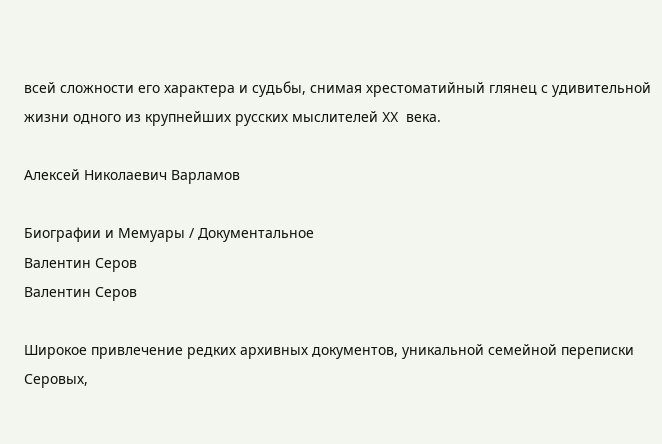всей сложности его характера и судьбы, снимая хрестоматийный глянец с удивительной жизни одного из крупнейших русских мыслителей XX века.

Алексей Николаевич Варламов

Биографии и Мемуары / Документальное
Валентин Серов
Валентин Серов

Широкое привлечение редких архивных документов, уникальной семейной переписки Серовых,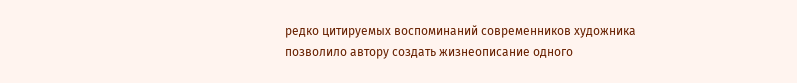редко цитируемых воспоминаний современников художника позволило автору создать жизнеописание одного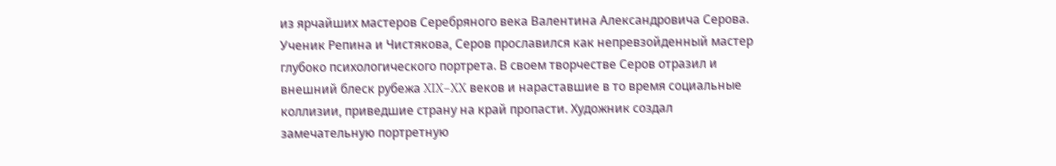из ярчайших мастеров Серебряного века Валентина Александровича Серова. Ученик Репина и Чистякова, Серов прославился как непревзойденный мастер глубоко психологического портрета. В своем творчестве Серов отразил и внешний блеск рубежа XIX–XX веков и нараставшие в то время социальные коллизии, приведшие страну на край пропасти. Художник создал замечательную портретную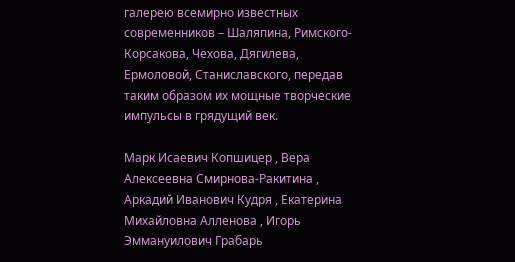галерею всемирно известных современников – Шаляпина, Римского-Корсакова, Чехова, Дягилева, Ермоловой, Станиславского, передав таким образом их мощные творческие импульсы в грядущий век.

Марк Исаевич Копшицер , Вера Алексеевна Смирнова-Ракитина , Аркадий Иванович Кудря , Екатерина Михайловна Алленова , Игорь Эммануилович Грабарь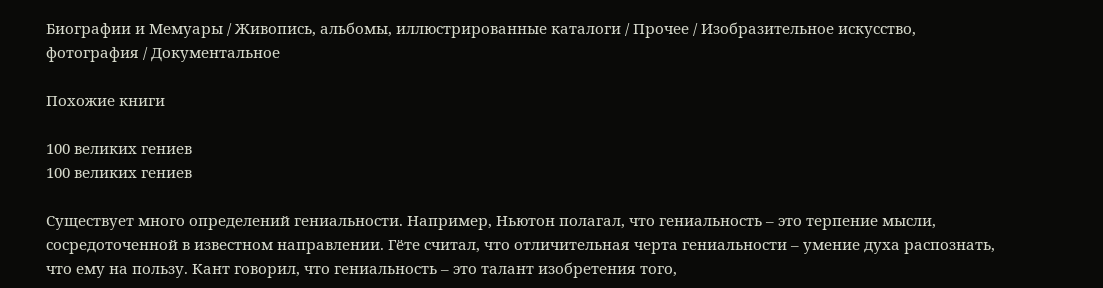Биографии и Мемуары / Живопись, альбомы, иллюстрированные каталоги / Прочее / Изобразительное искусство, фотография / Документальное

Похожие книги

100 великих гениев
100 великих гениев

Существует много определений гениальности. Например, Ньютон полагал, что гениальность – это терпение мысли, сосредоточенной в известном направлении. Гёте считал, что отличительная черта гениальности – умение духа распознать, что ему на пользу. Кант говорил, что гениальность – это талант изобретения того,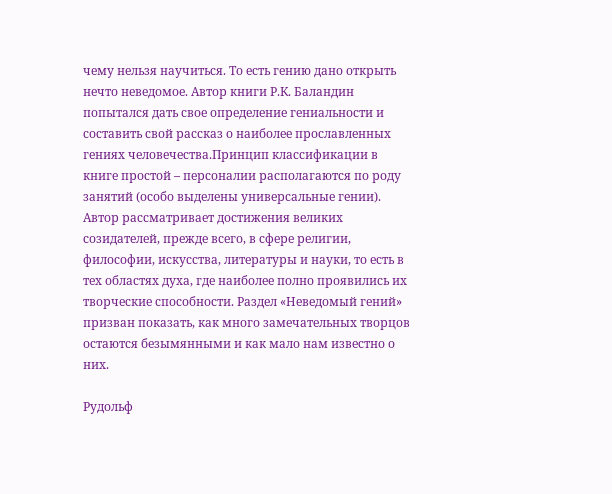чему нельзя научиться. То есть гению дано открыть нечто неведомое. Автор книги Р.К. Баландин попытался дать свое определение гениальности и составить свой рассказ о наиболее прославленных гениях человечества.Принцип классификации в книге простой – персоналии располагаются по роду занятий (особо выделены универсальные гении). Автор рассматривает достижения великих созидателей, прежде всего, в сфере религии, философии, искусства, литературы и науки, то есть в тех областях духа, где наиболее полно проявились их творческие способности. Раздел «Неведомый гений» призван показать, как много замечательных творцов остаются безымянными и как мало нам известно о них.

Рудольф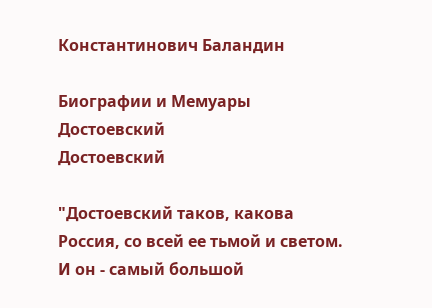Константинович Баландин

Биографии и Мемуары
Достоевский
Достоевский

"Достоевский таков, какова Россия, со всей ее тьмой и светом. И он - самый большой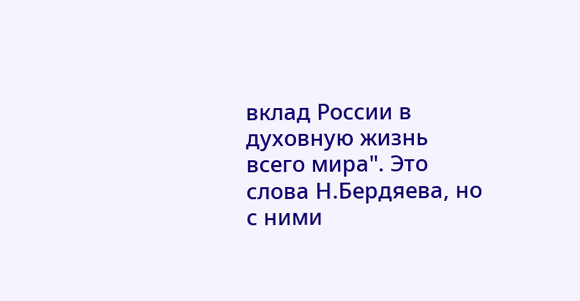вклад России в духовную жизнь всего мира". Это слова Н.Бердяева, но с ними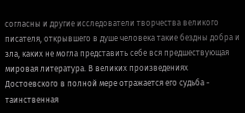согласны и другие исследователи творчества великого писателя, открывшего в душе человека такие бездны добра и зла, каких не могла представить себе вся предшествующая мировая литература. В великих произведениях Достоевского в полной мере отражается его судьба - таинственная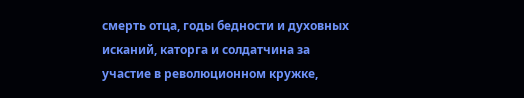смерть отца, годы бедности и духовных исканий, каторга и солдатчина за участие в революционном кружке,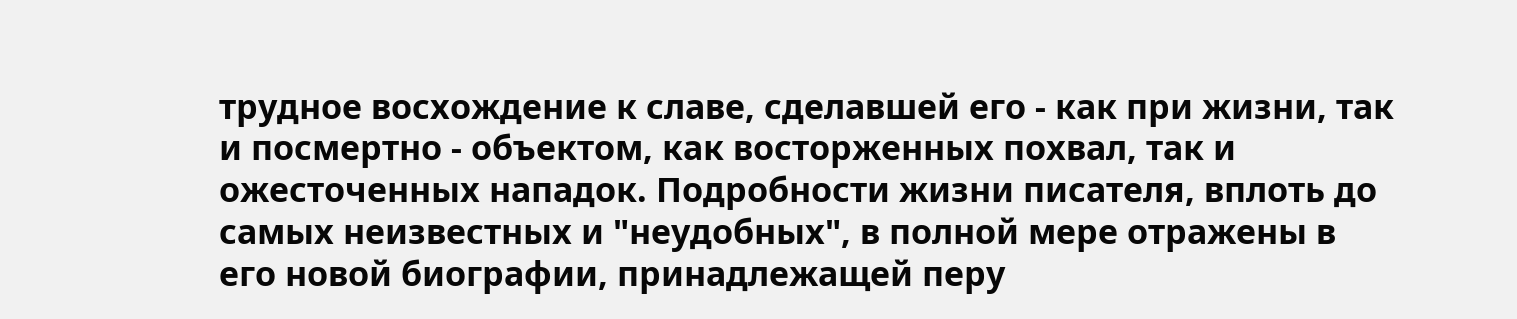трудное восхождение к славе, сделавшей его - как при жизни, так и посмертно - объектом, как восторженных похвал, так и ожесточенных нападок. Подробности жизни писателя, вплоть до самых неизвестных и "неудобных", в полной мере отражены в его новой биографии, принадлежащей перу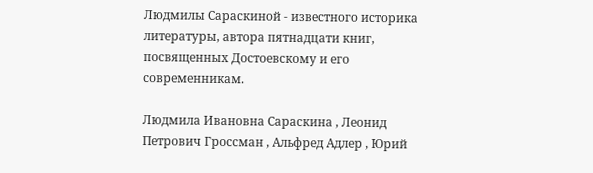Людмилы Сараскиной - известного историка литературы, автора пятнадцати книг, посвященных Достоевскому и его современникам.

Людмила Ивановна Сараскина , Леонид Петрович Гроссман , Альфред Адлер , Юрий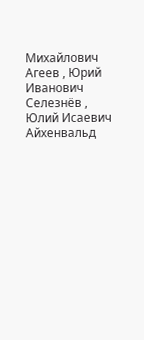Михайлович Агеев , Юрий Иванович Селезнёв , Юлий Исаевич Айхенвальд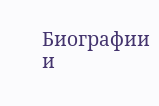Биографии и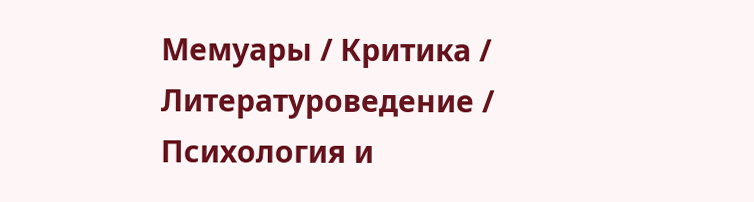Мемуары / Критика / Литературоведение / Психология и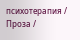психотерапия / Проза /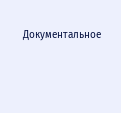Документальное